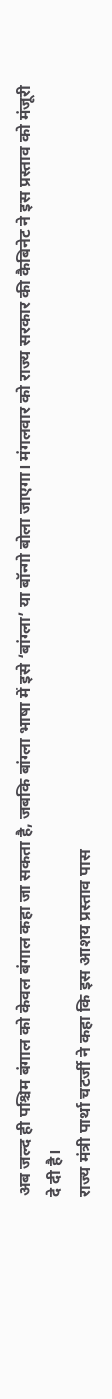अब जल्द ही पश्चिम बंगाल को केवल बंगाल कहा जा सकता है, जबकि बांग्ला भाषा में इसे ‘बांग्ला’ या बॉन्गो बोला जाएगा। मंगलवार को राज्य सरकार की कैबिनेट ने इस प्रस्ताव को मंजूरी दे दी है।
राज्य मंत्री पार्था चटर्जी ने कहा कि इस आशय प्रस्ताव पास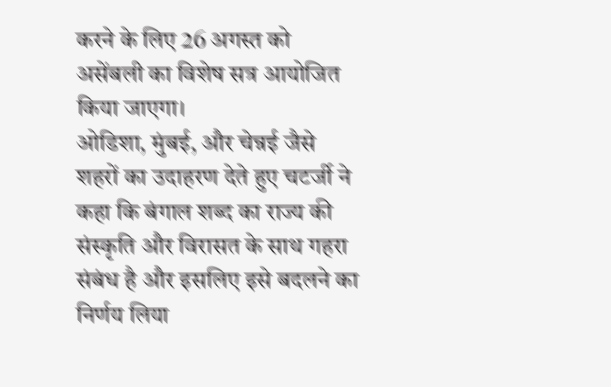करने के लिए 26 अगस्त को असेंबली का विशेष सत्र आयोजित किया जाएगा।
ओडिशा, मुंबई, और चेन्नई जैसे शहरों का उदाहरण देते हुए चटर्जी ने कहा कि बंगाल शब्द का राज्य की संस्कृति और विरासत के साथ गहरा संबंध है और इसलिए इसे बदलने का निर्णय लिया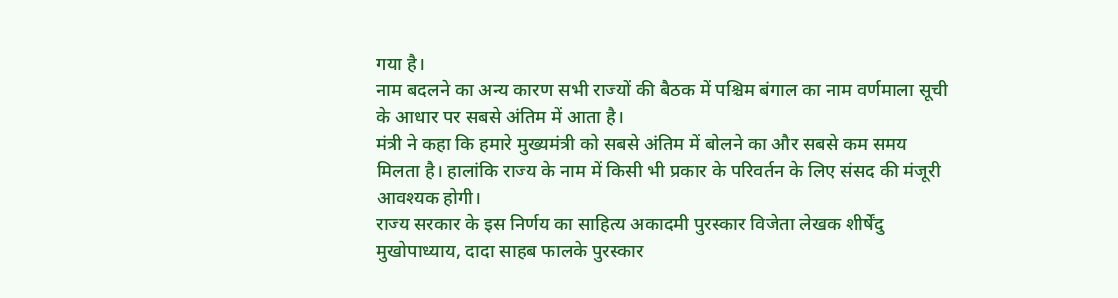गया है।
नाम बदलने का अन्य कारण सभी राज्यों की बैठक में पश्चिम बंगाल का नाम वर्णमाला सूची के आधार पर सबसे अंतिम में आता है।
मंत्री ने कहा कि हमारे मुख्यमंत्री को सबसे अंतिम में बोलने का और सबसे कम समय मिलता है। हालांकि राज्य के नाम में किसी भी प्रकार के परिवर्तन के लिए संसद की मंजूरी आवश्यक होगी।
राज्य सरकार के इस निर्णय का साहित्य अकादमी पुरस्कार विजेता लेखक शीर्षेंदु मुखोपाध्याय, दादा साहब फालके पुरस्कार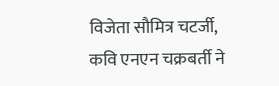विजेता सौमित्र चटर्जी, कवि एनएन चक्रबर्ती ने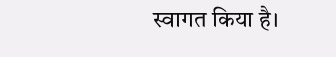स्वागत किया है।